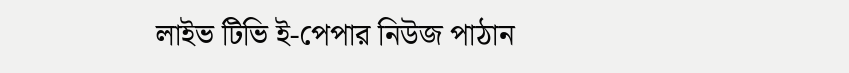লাইভ টিভি ই-পেপার নিউজ পাঠান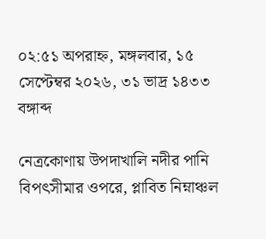০২:৫১ অপরাহ্ন, মঙ্গলবার, ১৫ সেপ্টেম্বর ২০২৬, ৩১ ভাদ্র ১৪৩৩ বঙ্গাব্দ

নেত্রকোণায় উপদাখালি নদীর পানি বিপৎসীমার ওপরে, প্লাবিত নিম্নাঞ্চল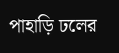পাহাড়ি ঢলের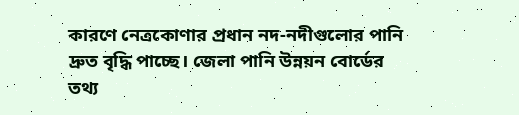কারণে নেত্রকোণার প্রধান নদ-নদীগুলোর পানি দ্রুত বৃদ্ধি পাচ্ছে। জেলা পানি উন্নয়ন বোর্ডের তথ্য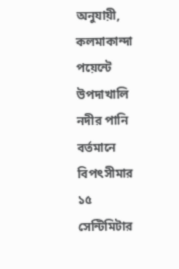অনুযায়ী, কলমাকান্দা পয়েন্টে উপদাখালি নদীর পানি বর্তমানে বিপৎসীমার ১৫ সেন্টিমিটার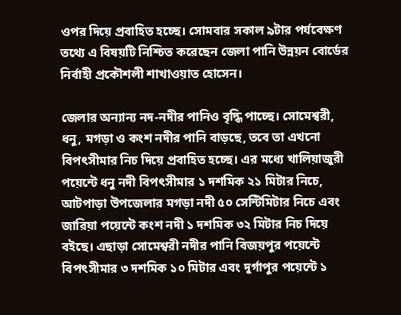ওপর দিয়ে প্রবাহিত হচ্ছে। সোমবার সকাল ৯টার পর্যবেক্ষণ তথ্যে এ বিষয়টি নিশ্চিত করেছেন জেলা পানি উন্নয়ন বোর্ডের নির্বাহী প্রকৌশলী শাখাওয়াত হোসেন।

জেলার অন্যান্য নদ-নদীর পানিও বৃদ্ধি পাচ্ছে। সোমেশ্বরী, ধনু, মগড়া ও কংশ নদীর পানি বাড়ছে, তবে তা এখনো বিপৎসীমার নিচ দিয়ে প্রবাহিত হচ্ছে। এর মধ্যে খালিয়াজুরী পয়েন্টে ধনু নদী বিপৎসীমার ১ দশমিক ২১ মিটার নিচে, আটপাড়া উপজেলার মগড়া নদী ৫০ সেন্টিমিটার নিচে এবং জারিয়া পয়েন্টে কংশ নদী ১ দশমিক ৩২ মিটার নিচ দিয়ে বইছে। এছাড়া সোমেশ্বরী নদীর পানি বিজয়পুর পয়েন্টে বিপৎসীমার ৩ দশমিক ১০ মিটার এবং দুর্গাপুর পয়েন্টে ১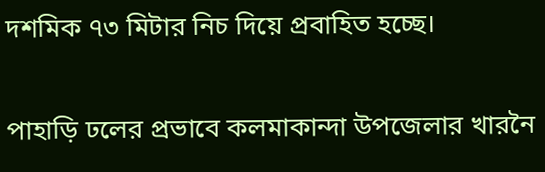দশমিক ৭৩ মিটার নিচ দিয়ে প্রবাহিত হচ্ছে।

পাহাড়ি ঢলের প্রভাবে কলমাকান্দা উপজেলার খারনৈ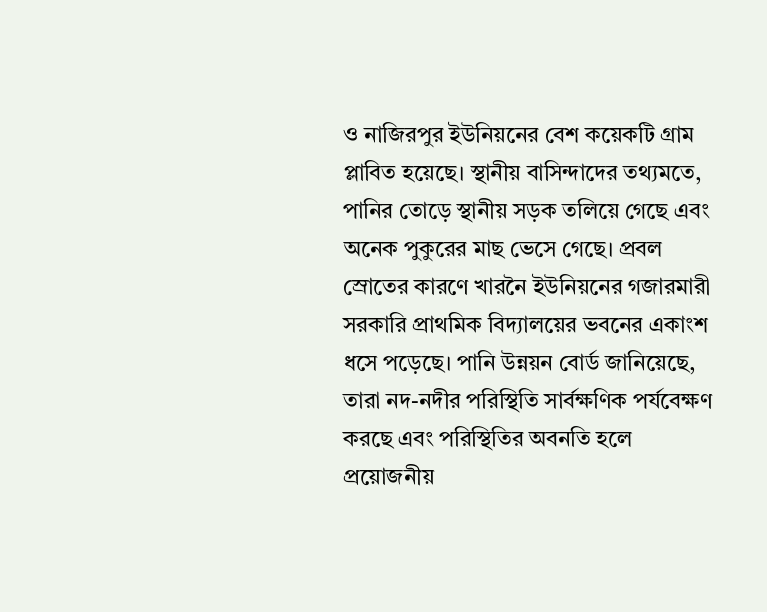ও নাজিরপুর ইউনিয়নের বেশ কয়েকটি গ্রাম প্লাবিত হয়েছে। স্থানীয় বাসিন্দাদের তথ্যমতে, পানির তোড়ে স্থানীয় সড়ক তলিয়ে গেছে এবং অনেক পুকুরের মাছ ভেসে গেছে। প্রবল স্রোতের কারণে খারনৈ ইউনিয়নের গজারমারী সরকারি প্রাথমিক বিদ্যালয়ের ভবনের একাংশ ধসে পড়েছে। পানি উন্নয়ন বোর্ড জানিয়েছে, তারা নদ-নদীর পরিস্থিতি সার্বক্ষণিক পর্যবেক্ষণ করছে এবং পরিস্থিতির অবনতি হলে প্রয়োজনীয়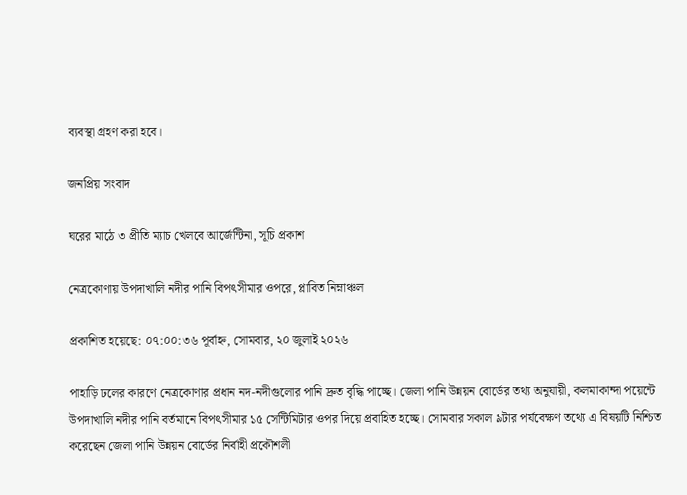ব্যবস্থা গ্রহণ করা হবে।

জনপ্রিয় সংবাদ

ঘরের মাঠে ৩ প্রীতি ম্যাচ খেলবে আর্জেন্টিনা, সূচি প্রকাশ

নেত্রকোণায় উপদাখালি নদীর পানি বিপৎসীমার ওপরে, প্লাবিত নিম্নাঞ্চল

প্রকাশিত হয়েছে: ০৭:০০:৩৬ পূর্বাহ্ন, সোমবার, ২০ জুলাই ২০২৬

পাহাড়ি ঢলের কারণে নেত্রকোণার প্রধান নদ-নদীগুলোর পানি দ্রুত বৃদ্ধি পাচ্ছে। জেলা পানি উন্নয়ন বোর্ডের তথ্য অনুযায়ী, কলমাকান্দা পয়েন্টে উপদাখালি নদীর পানি বর্তমানে বিপৎসীমার ১৫ সেন্টিমিটার ওপর দিয়ে প্রবাহিত হচ্ছে। সোমবার সকাল ৯টার পর্যবেক্ষণ তথ্যে এ বিষয়টি নিশ্চিত করেছেন জেলা পানি উন্নয়ন বোর্ডের নির্বাহী প্রকৌশলী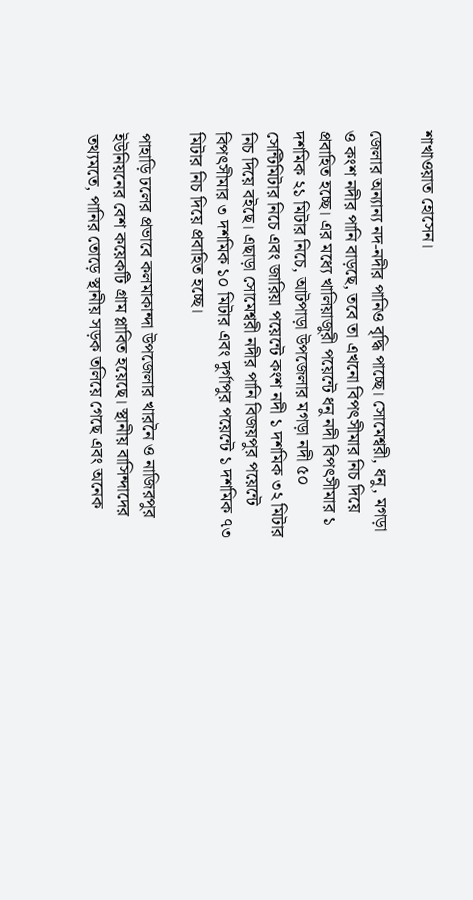শাখাওয়াত হোসেন।

জেলার অন্যান্য নদ-নদীর পানিও বৃদ্ধি পাচ্ছে। সোমেশ্বরী, ধনু, মগড়া ও কংশ নদীর পানি বাড়ছে, তবে তা এখনো বিপৎসীমার নিচ দিয়ে প্রবাহিত হচ্ছে। এর মধ্যে খালিয়াজুরী পয়েন্টে ধনু নদী বিপৎসীমার ১ দশমিক ২১ মিটার নিচে, আটপাড়া উপজেলার মগড়া নদী ৫০ সেন্টিমিটার নিচে এবং জারিয়া পয়েন্টে কংশ নদী ১ দশমিক ৩২ মিটার নিচ দিয়ে বইছে। এছাড়া সোমেশ্বরী নদীর পানি বিজয়পুর পয়েন্টে বিপৎসীমার ৩ দশমিক ১০ মিটার এবং দুর্গাপুর পয়েন্টে ১ দশমিক ৭৩ মিটার নিচ দিয়ে প্রবাহিত হচ্ছে।

পাহাড়ি ঢলের প্রভাবে কলমাকান্দা উপজেলার খারনৈ ও নাজিরপুর ইউনিয়নের বেশ কয়েকটি গ্রাম প্লাবিত হয়েছে। স্থানীয় বাসিন্দাদের তথ্যমতে, পানির তোড়ে স্থানীয় সড়ক তলিয়ে গেছে এবং অনেক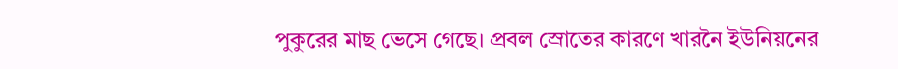পুকুরের মাছ ভেসে গেছে। প্রবল স্রোতের কারণে খারনৈ ইউনিয়নের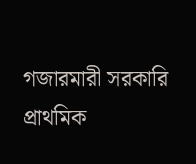গজারমারী সরকারি প্রাথমিক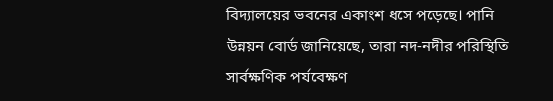বিদ্যালয়ের ভবনের একাংশ ধসে পড়েছে। পানি উন্নয়ন বোর্ড জানিয়েছে, তারা নদ-নদীর পরিস্থিতি সার্বক্ষণিক পর্যবেক্ষণ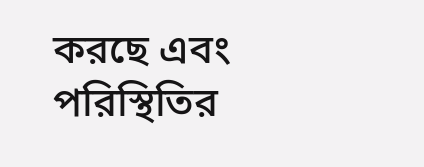করছে এবং পরিস্থিতির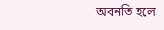অবনতি হলে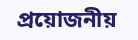প্রয়োজনীয়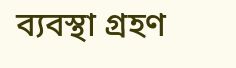ব্যবস্থা গ্রহণ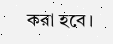করা হবে।